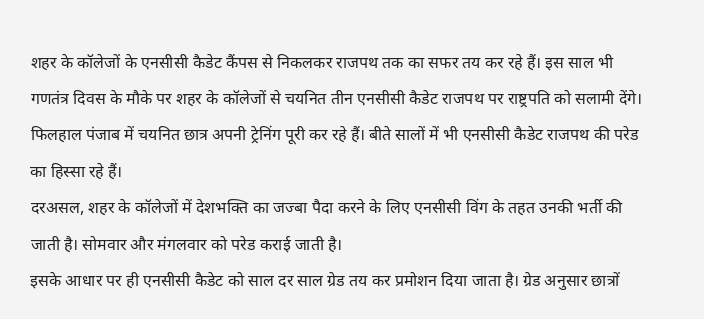शहर के कॉलेजों के एनसीसी कैडेट कैंपस से निकलकर राजपथ तक का सफर तय कर रहे हैं। इस साल भी गणतंत्र दिवस के मौके पर शहर के कॉलेजों से चयनित तीन एनसीसी कैडेट राजपथ पर राष्ट्रपति को सलामी देंगे।
फिलहाल पंजाब में चयनित छात्र अपनी ट्रेनिंग पूरी कर रहे हैं। बीते सालों में भी एनसीसी कैडेट राजपथ की परेड का हिस्सा रहे हैं।
दरअसल, शहर के कॉलेजों में देशभक्ति का जज्बा पैदा करने के लिए एनसीसी विंग के तहत उनकी भर्ती की जाती है। सोमवार और मंगलवार को परेड कराई जाती है।
इसके आधार पर ही एनसीसी कैडेट को साल दर साल ग्रेड तय कर प्रमोशन दिया जाता है। ग्रेड अनुसार छात्रों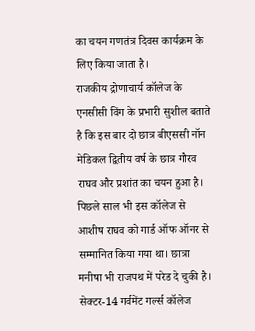का चयन गणतंत्र दिवस कार्यक्रम के लिए किया जाता है।
राजकीय द्रोणाचार्य कॉलेज के एनसीसी विंग के प्रभारी सुशील बताते है कि इस बार दो छात्र बीएससी नॉन मेडिकल द्वितीय वर्ष के छात्र गौरव राघव और प्रशांत का चयन हुआ है।
पिछले साल भी इस कॉलेज से आशीष राघव को गार्ड ऑफ ऑनर से सम्मानित किया गया था। छात्रा मनीषा भी राजपथ में परेड दे चुकी है।
सेक्टर-14 गर्वमेंट गर्ल्स कॉलेज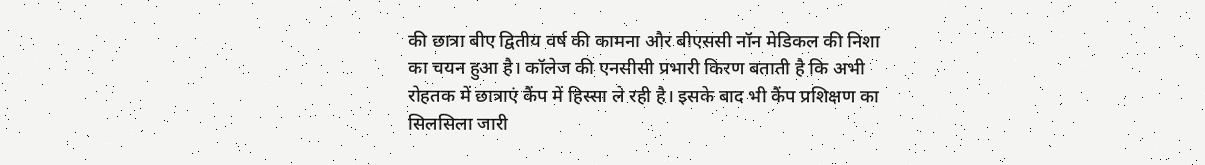की छात्रा बीए द्वितीय वर्ष की कामना और बीएससी नॉन मेडिकल की निशा का चयन हुआ है। कॉलेज की एनसीसी प्रभारी किरण बताती है कि अभी रोहतक में छात्राएं कैंप में हिस्सा ले रही है। इसके बाद भी कैंप प्रशिक्षण का सिलसिला जारी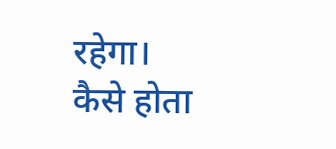रहेगा।
कैसे होता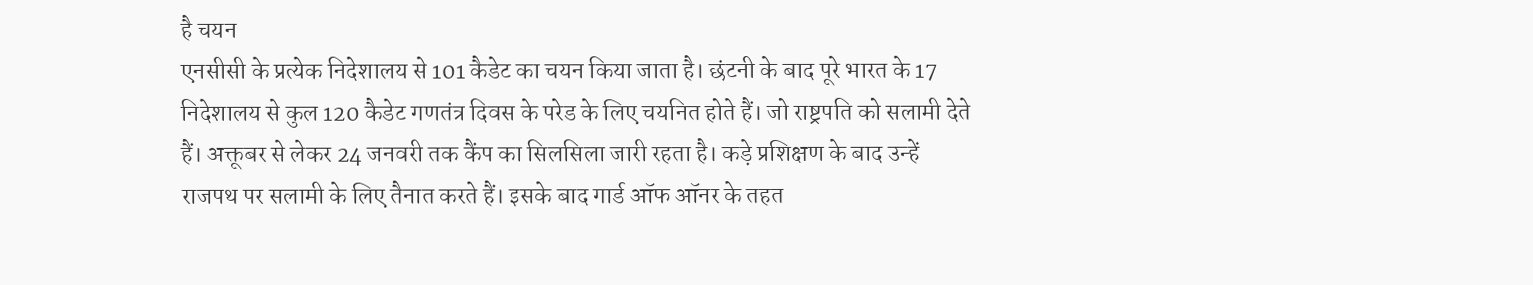है चयन
एनसीसी के प्रत्येक निदेशालय से 101 कैडेट का चयन किया जाता है। छंटनी के बाद पूरे भारत के 17 निदेशालय से कुल 120 कैडेट गणतंत्र दिवस के परेड के लिए चयनित होते हैं। जो राष्ट्रपति को सलामी देते हैं। अक्तूबर से लेकर 24 जनवरी तक कैंप का सिलसिला जारी रहता है। कड़े प्रशिक्षण के बाद उन्हें राजपथ पर सलामी के लिए तैनात करते हैं। इसके बाद गार्ड ऑफ ऑनर के तहत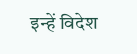इन्हें विदेश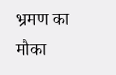भ्रमण का मौका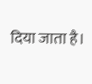दिया जाता है।